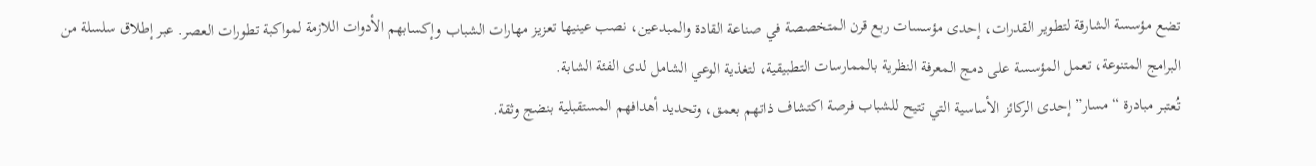تضع مؤسسة الشارقة لتطوير القدرات، إحدى مؤسسات ربع قرن المتخصصة في صناعة القادة والمبدعين، نصب عينيها تعزيز مهارات الشباب وإكسابهم الأدوات اللازمة لمواكبة تطورات العصر. عبر إطلاق سلسلة من البرامج المتنوعة، تعمل المؤسسة على دمج المعرفة النظرية بالممارسات التطبيقية، لتغذية الوعي الشامل لدى الفئة الشابة.
تُعتبر مبادرة “مسار” إحدى الركائز الأساسية التي تتيح للشباب فرصة اكتشاف ذاتهم بعمق، وتحديد أهدافهم المستقبلية بنضج وثقة.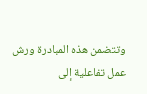وتتضمن هذه المبادرة ورش عمل تفاعلية إلى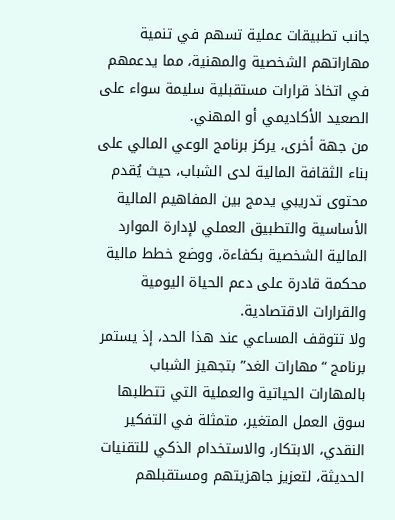جانب تطبيقات عملية تسهم في تنمية مهاراتهم الشخصية والمهنية، مما يدعمهم في اتخاذ قرارات مستقبلية سليمة سواء على الصعيد الأكاديمي أو المهني.
من جهة أخرى، يركز برنامج الوعي المالي على بناء الثقافة المالية لدى الشباب، حيث يُقدم محتوى تدريبي يدمج بين المفاهيم المالية الأساسية والتطبيق العملي لإدارة الموارد المالية الشخصية بكفاءة، ووضع خطط مالية محكمة قادرة على دعم الحياة اليومية والقرارات الاقتصادية.
ولا تتوقف المساعي عند هذا الحد، إذ يستمر برنامج “مهارات الغد” بتجهيز الشباب بالمهارات الحياتية والعملية التي تتطلبها سوق العمل المتغير، متمثلة في التفكير النقدي، الابتكار، والاستخدام الذكي للتقنيات الحديثة، لتعزيز جاهزيتهم ومستقبلهم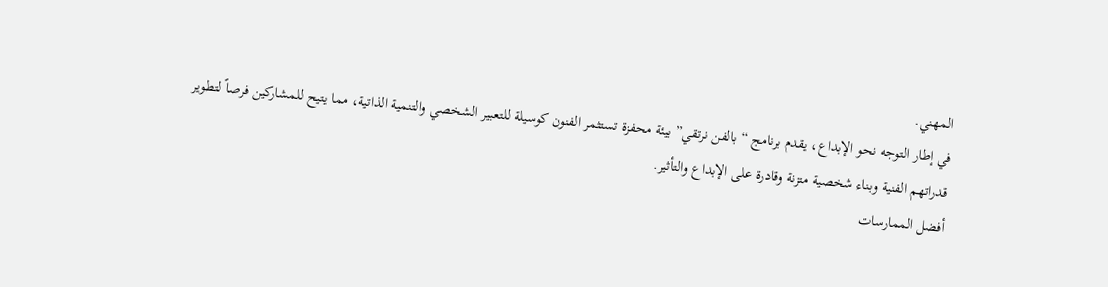المهني.
في إطار التوجه نحو الإبداع، يقدم برنامج “بالفن نرتقي” بيئة محفزة تستثمر الفنون كوسيلة للتعبير الشخصي والتنمية الذاتية، مما يتيح للمشاركين فرصاً لتطوير قدراتهم الفنية وبناء شخصية متزنة وقادرة على الإبداع والتأثير.
أفضل الممارسات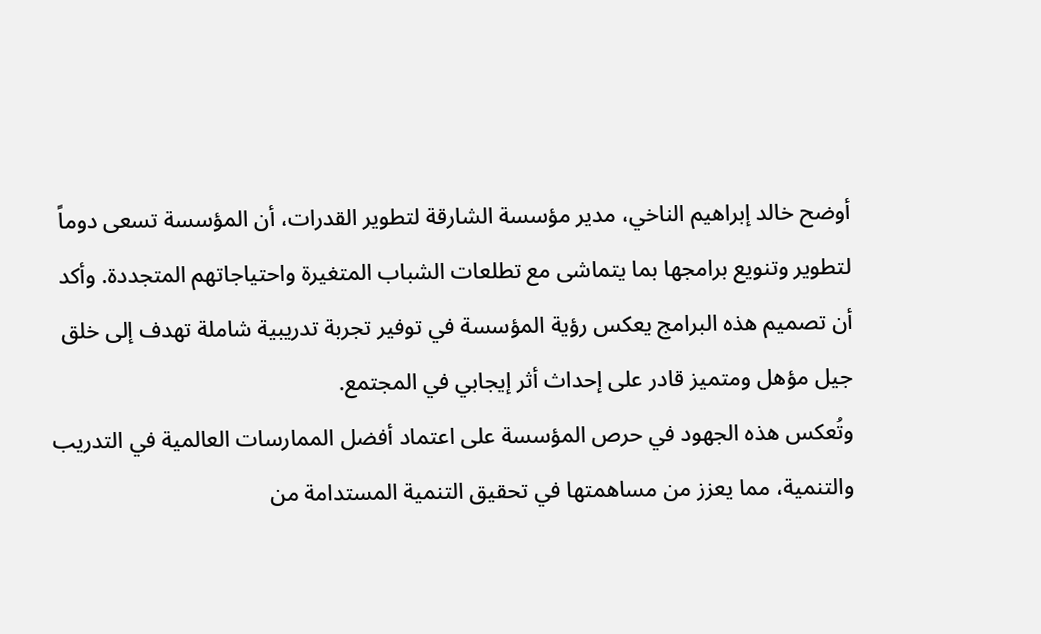أوضح خالد إبراهيم الناخي، مدير مؤسسة الشارقة لتطوير القدرات، أن المؤسسة تسعى دوماً لتطوير وتنويع برامجها بما يتماشى مع تطلعات الشباب المتغيرة واحتياجاتهم المتجددة. وأكد أن تصميم هذه البرامج يعكس رؤية المؤسسة في توفير تجربة تدريبية شاملة تهدف إلى خلق جيل مؤهل ومتميز قادر على إحداث أثر إيجابي في المجتمع.
وتُعكس هذه الجهود في حرص المؤسسة على اعتماد أفضل الممارسات العالمية في التدريب والتنمية، مما يعزز من مساهمتها في تحقيق التنمية المستدامة من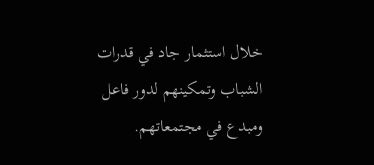خلال استثمار جاد في قدرات الشباب وتمكينهم لدور فاعل ومبدع في مجتمعاتهم.